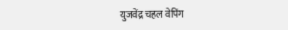युजवेंद्र चहल वेपिंग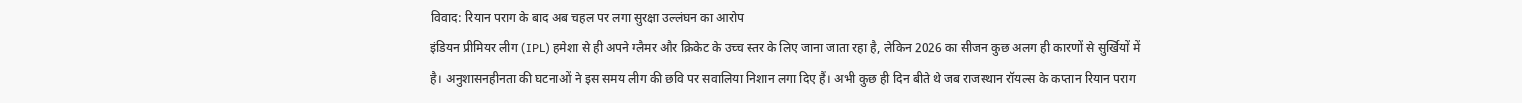विवाद: रियान पराग के बाद अब चहल पर लगा सुरक्षा उल्लंघन का आरोप
इंडियन प्रीमियर लीग (IPL) हमेशा से ही अपने ग्लैमर और क्रिकेट के उच्च स्तर के लिए जाना जाता रहा है, लेकिन 2026 का सीजन कुछ अलग ही कारणों से सुर्खियों में है। अनुशासनहीनता की घटनाओं ने इस समय लीग की छवि पर सवालिया निशान लगा दिए हैं। अभी कुछ ही दिन बीते थे जब राजस्थान रॉयल्स के कप्तान रियान पराग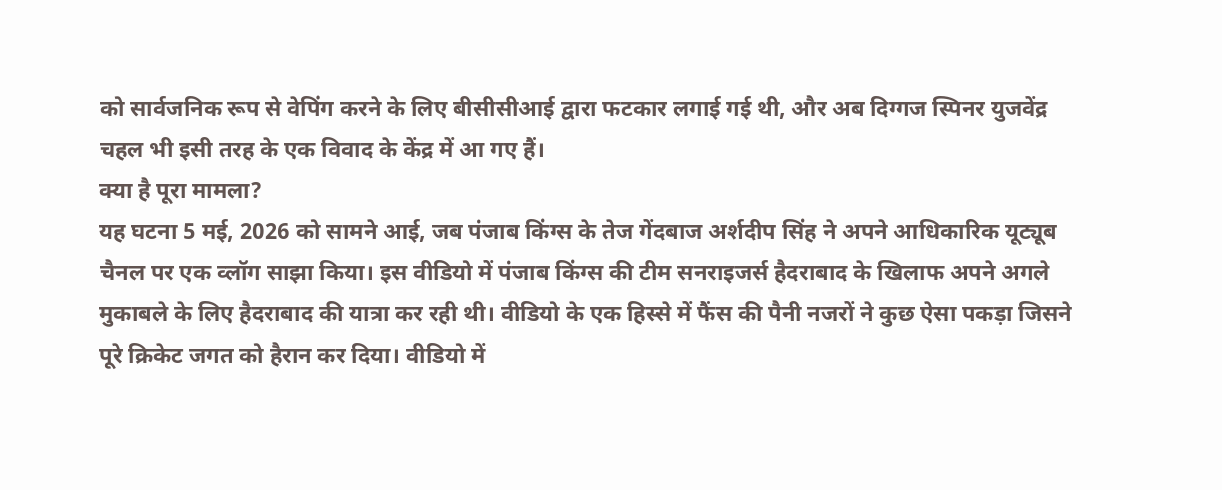को सार्वजनिक रूप से वेपिंग करने के लिए बीसीसीआई द्वारा फटकार लगाई गई थी, और अब दिग्गज स्पिनर युजवेंद्र चहल भी इसी तरह के एक विवाद के केंद्र में आ गए हैं।
क्या है पूरा मामला?
यह घटना 5 मई, 2026 को सामने आई, जब पंजाब किंग्स के तेज गेंदबाज अर्शदीप सिंह ने अपने आधिकारिक यूट्यूब चैनल पर एक व्लॉग साझा किया। इस वीडियो में पंजाब किंग्स की टीम सनराइजर्स हैदराबाद के खिलाफ अपने अगले मुकाबले के लिए हैदराबाद की यात्रा कर रही थी। वीडियो के एक हिस्से में फैंस की पैनी नजरों ने कुछ ऐसा पकड़ा जिसने पूरे क्रिकेट जगत को हैरान कर दिया। वीडियो में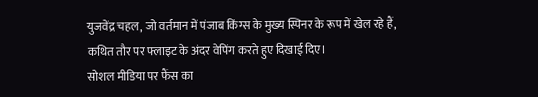युजवेंद्र चहल, जो वर्तमान में पंजाब किंग्स के मुख्य स्पिनर के रूप में खेल रहे हैं, कथित तौर पर फ्लाइट के अंदर वेपिंग करते हुए दिखाई दिए।
सोशल मीडिया पर फैंस का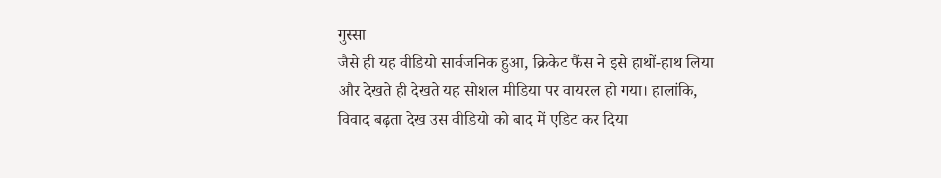गुस्सा
जैसे ही यह वीडियो सार्वजनिक हुआ, क्रिकेट फैंस ने इसे हाथों-हाथ लिया और देखते ही देखते यह सोशल मीडिया पर वायरल हो गया। हालांकि, विवाद बढ़ता देख उस वीडियो को बाद में एडिट कर दिया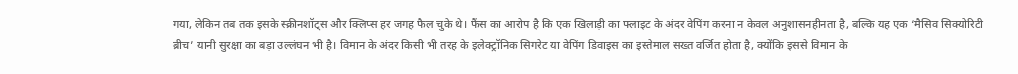गया, लेकिन तब तक इसके स्क्रीनशॉट्स और क्लिप्स हर जगह फैल चुके थे। फैंस का आरोप है कि एक खिलाड़ी का फ्लाइट के अंदर वेपिंग करना न केवल अनुशासनहीनता है, बल्कि यह एक ‘मैसिव सिक्योरिटी ब्रीच’ यानी सुरक्षा का बड़ा उल्लंघन भी है। विमान के अंदर किसी भी तरह के इलेक्ट्रॉनिक सिगरेट या वेपिंग डिवाइस का इस्तेमाल सख्त वर्जित होता है, क्योंकि इससे विमान के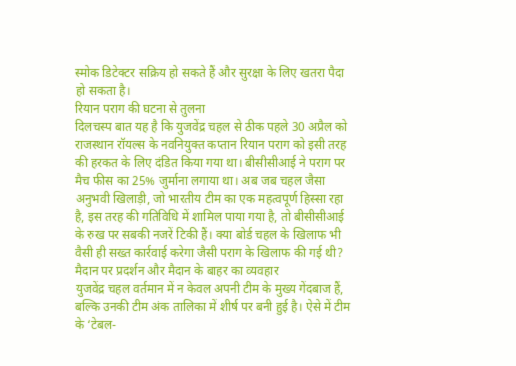स्मोक डिटेक्टर सक्रिय हो सकते हैं और सुरक्षा के लिए खतरा पैदा हो सकता है।
रियान पराग की घटना से तुलना
दिलचस्प बात यह है कि युजवेंद्र चहल से ठीक पहले 30 अप्रैल को राजस्थान रॉयल्स के नवनियुक्त कप्तान रियान पराग को इसी तरह की हरकत के लिए दंडित किया गया था। बीसीसीआई ने पराग पर मैच फीस का 25% जुर्माना लगाया था। अब जब चहल जैसा अनुभवी खिलाड़ी, जो भारतीय टीम का एक महत्वपूर्ण हिस्सा रहा है, इस तरह की गतिविधि में शामिल पाया गया है, तो बीसीसीआई के रुख पर सबकी नजरें टिकी हैं। क्या बोर्ड चहल के खिलाफ भी वैसी ही सख्त कार्रवाई करेगा जैसी पराग के खिलाफ की गई थी?
मैदान पर प्रदर्शन और मैदान के बाहर का व्यवहार
युजवेंद्र चहल वर्तमान में न केवल अपनी टीम के मुख्य गेंदबाज हैं, बल्कि उनकी टीम अंक तालिका में शीर्ष पर बनी हुई है। ऐसे में टीम के ‘टेबल-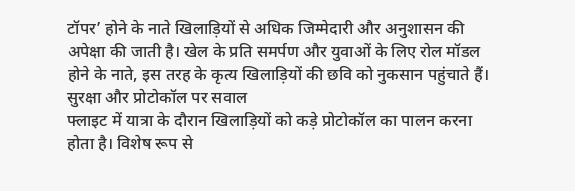टॉपर’ होने के नाते खिलाड़ियों से अधिक जिम्मेदारी और अनुशासन की अपेक्षा की जाती है। खेल के प्रति समर्पण और युवाओं के लिए रोल मॉडल होने के नाते, इस तरह के कृत्य खिलाड़ियों की छवि को नुकसान पहुंचाते हैं।
सुरक्षा और प्रोटोकॉल पर सवाल
फ्लाइट में यात्रा के दौरान खिलाड़ियों को कड़े प्रोटोकॉल का पालन करना होता है। विशेष रूप से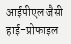आईपीएल जैसी हाई-प्रोफाइल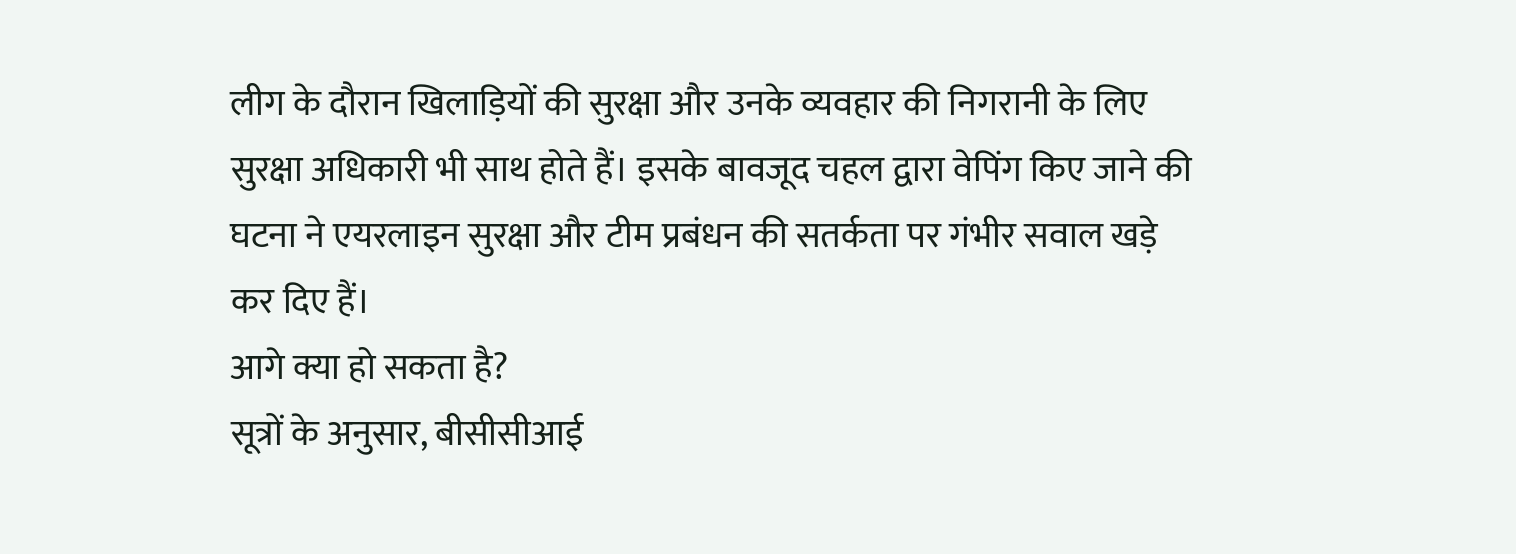लीग के दौरान खिलाड़ियों की सुरक्षा और उनके व्यवहार की निगरानी के लिए सुरक्षा अधिकारी भी साथ होते हैं। इसके बावजूद चहल द्वारा वेपिंग किए जाने की घटना ने एयरलाइन सुरक्षा और टीम प्रबंधन की सतर्कता पर गंभीर सवाल खड़े कर दिए हैं।
आगे क्या हो सकता है?
सूत्रों के अनुसार, बीसीसीआई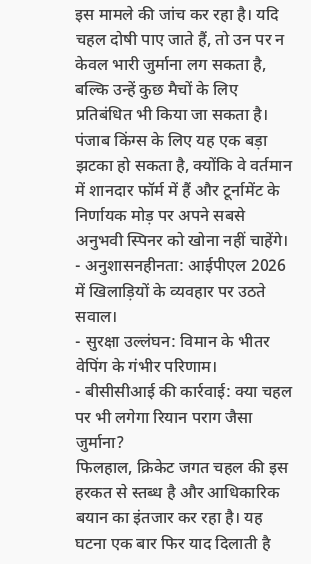इस मामले की जांच कर रहा है। यदि चहल दोषी पाए जाते हैं, तो उन पर न केवल भारी जुर्माना लग सकता है, बल्कि उन्हें कुछ मैचों के लिए प्रतिबंधित भी किया जा सकता है। पंजाब किंग्स के लिए यह एक बड़ा झटका हो सकता है, क्योंकि वे वर्तमान में शानदार फॉर्म में हैं और टूर्नामेंट के निर्णायक मोड़ पर अपने सबसे अनुभवी स्पिनर को खोना नहीं चाहेंगे।
- अनुशासनहीनता: आईपीएल 2026 में खिलाड़ियों के व्यवहार पर उठते सवाल।
- सुरक्षा उल्लंघन: विमान के भीतर वेपिंग के गंभीर परिणाम।
- बीसीसीआई की कार्रवाई: क्या चहल पर भी लगेगा रियान पराग जैसा जुर्माना?
फिलहाल, क्रिकेट जगत चहल की इस हरकत से स्तब्ध है और आधिकारिक बयान का इंतजार कर रहा है। यह घटना एक बार फिर याद दिलाती है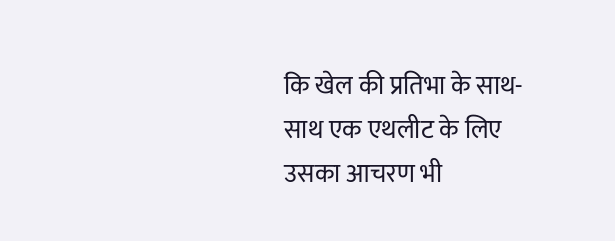कि खेल की प्रतिभा के साथ-साथ एक एथलीट के लिए उसका आचरण भी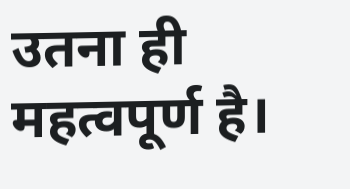उतना ही महत्वपूर्ण है।